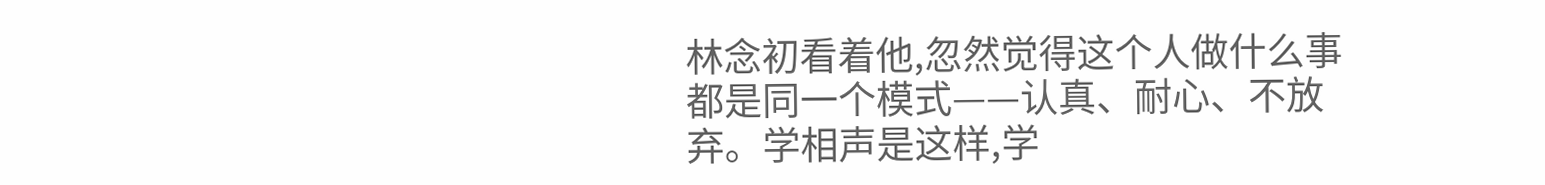林念初看着他,忽然觉得这个人做什么事都是同一个模式——认真、耐心、不放弃。学相声是这样,学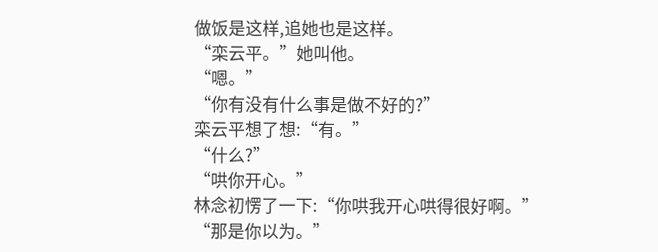做饭是这样,追她也是这样。
“栾云平。”她叫他。
“嗯。”
“你有没有什么事是做不好的?”
栾云平想了想:“有。”
“什么?”
“哄你开心。”
林念初愣了一下:“你哄我开心哄得很好啊。”
“那是你以为。”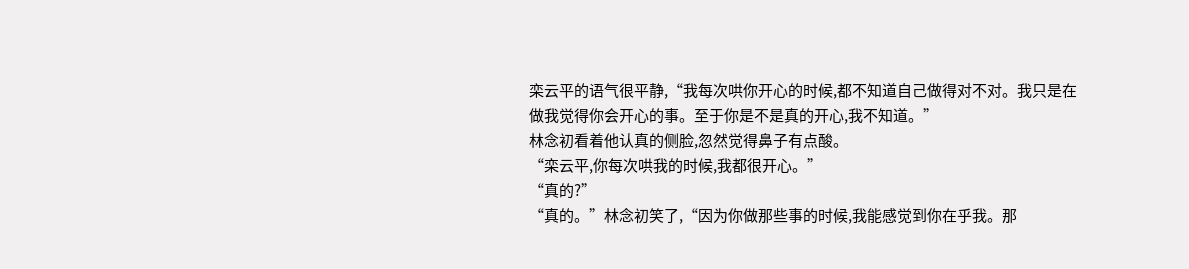栾云平的语气很平静,“我每次哄你开心的时候,都不知道自己做得对不对。我只是在做我觉得你会开心的事。至于你是不是真的开心,我不知道。”
林念初看着他认真的侧脸,忽然觉得鼻子有点酸。
“栾云平,你每次哄我的时候,我都很开心。”
“真的?”
“真的。”林念初笑了,“因为你做那些事的时候,我能感觉到你在乎我。那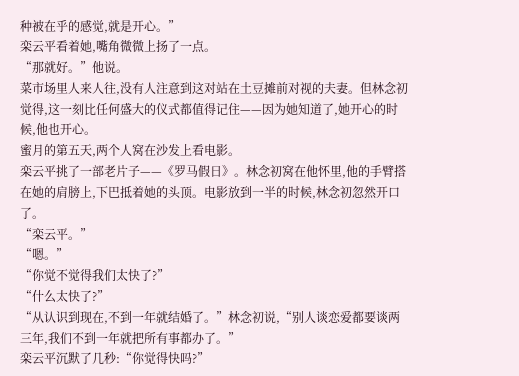种被在乎的感觉,就是开心。”
栾云平看着她,嘴角微微上扬了一点。
“那就好。”他说。
菜市场里人来人往,没有人注意到这对站在土豆摊前对视的夫妻。但林念初觉得,这一刻比任何盛大的仪式都值得记住——因为她知道了,她开心的时候,他也开心。
蜜月的第五天,两个人窝在沙发上看电影。
栾云平挑了一部老片子——《罗马假日》。林念初窝在他怀里,他的手臂搭在她的肩膀上,下巴抵着她的头顶。电影放到一半的时候,林念初忽然开口了。
“栾云平。”
“嗯。”
“你觉不觉得我们太快了?”
“什么太快了?”
“从认识到现在,不到一年就结婚了。”林念初说,“别人谈恋爱都要谈两三年,我们不到一年就把所有事都办了。”
栾云平沉默了几秒:“你觉得快吗?”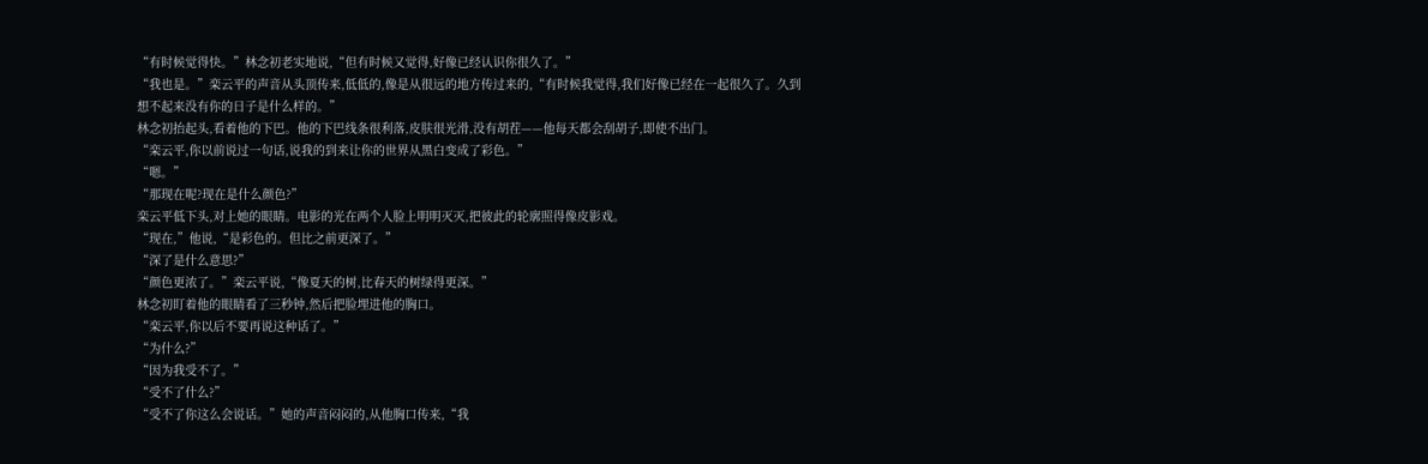“有时候觉得快。”林念初老实地说,“但有时候又觉得,好像已经认识你很久了。”
“我也是。”栾云平的声音从头顶传来,低低的,像是从很远的地方传过来的,“有时候我觉得,我们好像已经在一起很久了。久到想不起来没有你的日子是什么样的。”
林念初抬起头,看着他的下巴。他的下巴线条很利落,皮肤很光滑,没有胡茬——他每天都会刮胡子,即使不出门。
“栾云平,你以前说过一句话,说我的到来让你的世界从黑白变成了彩色。”
“嗯。”
“那现在呢?现在是什么颜色?”
栾云平低下头,对上她的眼睛。电影的光在两个人脸上明明灭灭,把彼此的轮廓照得像皮影戏。
“现在,”他说,“是彩色的。但比之前更深了。”
“深了是什么意思?”
“颜色更浓了。”栾云平说,“像夏天的树,比春天的树绿得更深。”
林念初盯着他的眼睛看了三秒钟,然后把脸埋进他的胸口。
“栾云平,你以后不要再说这种话了。”
“为什么?”
“因为我受不了。”
“受不了什么?”
“受不了你这么会说话。”她的声音闷闷的,从他胸口传来,“我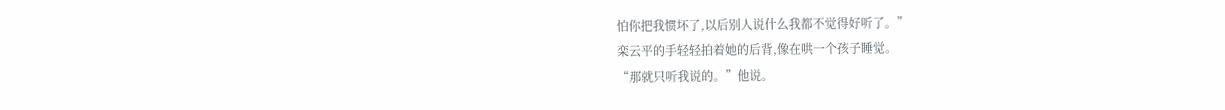怕你把我惯坏了,以后别人说什么我都不觉得好听了。”
栾云平的手轻轻拍着她的后背,像在哄一个孩子睡觉。
“那就只听我说的。”他说。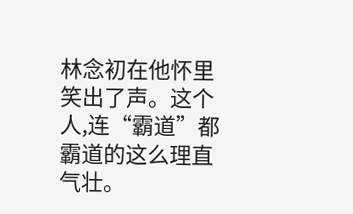林念初在他怀里笑出了声。这个人,连“霸道”都霸道的这么理直气壮。